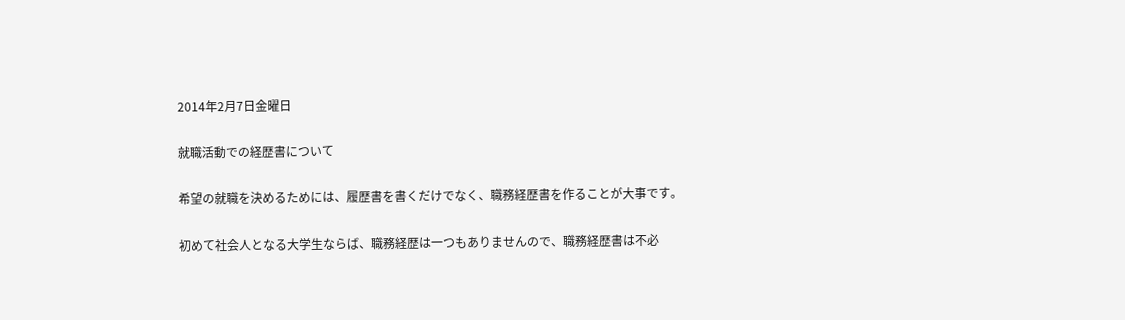2014年2月7日金曜日

就職活動での経歴書について

希望の就職を決めるためには、履歴書を書くだけでなく、職務経歴書を作ることが大事です。

初めて社会人となる大学生ならば、職務経歴は一つもありませんので、職務経歴書は不必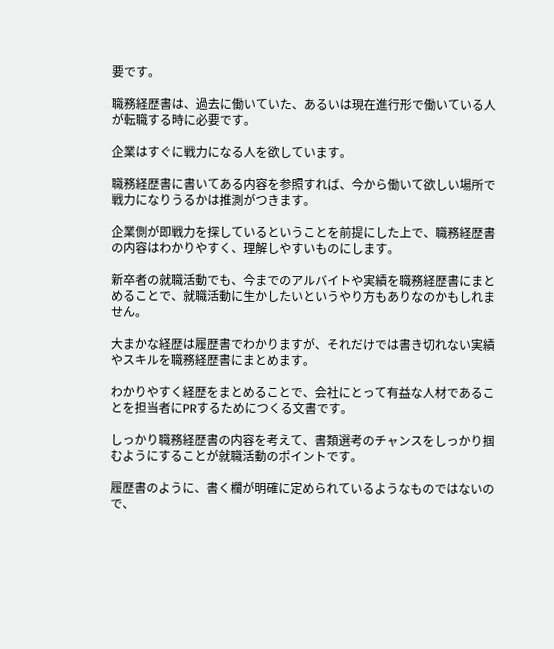要です。

職務経歴書は、過去に働いていた、あるいは現在進行形で働いている人が転職する時に必要です。

企業はすぐに戦力になる人を欲しています。

職務経歴書に書いてある内容を参照すれば、今から働いて欲しい場所で戦力になりうるかは推測がつきます。

企業側が即戦力を探しているということを前提にした上で、職務経歴書の内容はわかりやすく、理解しやすいものにします。

新卒者の就職活動でも、今までのアルバイトや実績を職務経歴書にまとめることで、就職活動に生かしたいというやり方もありなのかもしれません。

大まかな経歴は履歴書でわかりますが、それだけでは書き切れない実績やスキルを職務経歴書にまとめます。

わかりやすく経歴をまとめることで、会社にとって有益な人材であることを担当者にPRするためにつくる文書です。

しっかり職務経歴書の内容を考えて、書類選考のチャンスをしっかり掴むようにすることが就職活動のポイントです。

履歴書のように、書く欄が明確に定められているようなものではないので、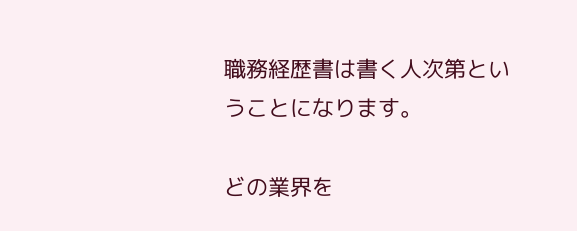職務経歴書は書く人次第ということになります。

どの業界を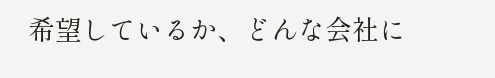希望しているか、どんな会社に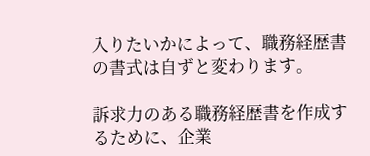入りたいかによって、職務経歴書の書式は自ずと変わります。

訴求力のある職務経歴書を作成するために、企業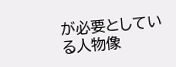が必要としている人物像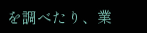を調べたり、業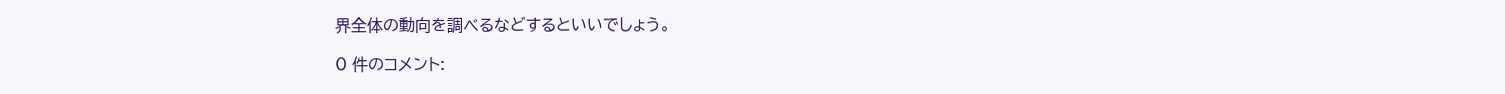界全体の動向を調べるなどするといいでしょう。

0 件のコメント: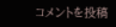コメントを投稿